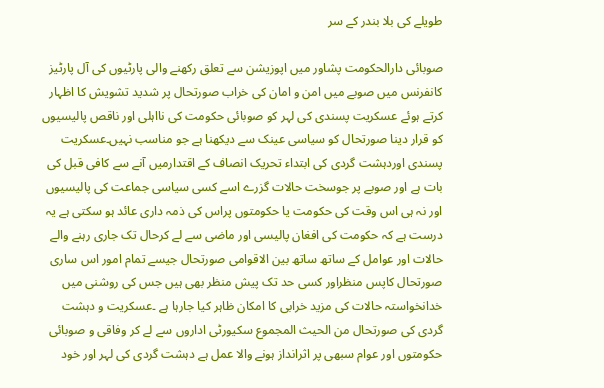طویلے کی بلا بندر کے سر

صوبائی دارالحکومت پشاور میں اپوزیشن سے تعلق رکھنے والی پارٹیوں کی آل پارٹیز کانفرنس میں صوبے میں امن و امان کی خراب صورتحال پر شدید تشویش کا اظہار کرتے ہوئے عسکریت پسندی کی لہر کو صوبائی حکومت کی نااہلی اور ناقص پالیسیوں کو قرار دینا صورتحال کو سیاسی عینک سے دیکھنا ہے جو مناسب نہیں۔عسکریت پسندی اوردہشت گردی کی ابتداء تحریک انصاف کے اقتدارمیں آنے سے کافی قبل کی بات ہے اور صوبے پر جوسخت حالات گزرے اسے کسی سیاسی جماعت کی پالیسیوں اور نہ ہی اس وقت کی حکومت یا حکومتوں پراس کی ذمہ داری عائد ہو سکتی ہے یہ درست ہے کہ حکومت کی افغان پالیسی اور ماضی سے لے کرحال تک جاری رہنے والے حالات اور عوامل کے ساتھ ساتھ بین الاقوامی صورتحال جیسے تمام امور اس ساری صورتحال کاپس منظراور کسی حد تک پیش منظر بھی ہیں جس کی روشنی میں خدانخواستہ حالات کی مزید خرابی کا امکان ظاہر کیا جارہا ہے ۔عسکریت و دہشت گردی کی صورتحال من الحیث المجموع سکیورٹی اداروں سے لے کر وفاقی و صوبائی حکومتوں اور عوام سبھی پر اثرانداز ہونے والا عمل ہے دہشت گردی کی لہر اور خود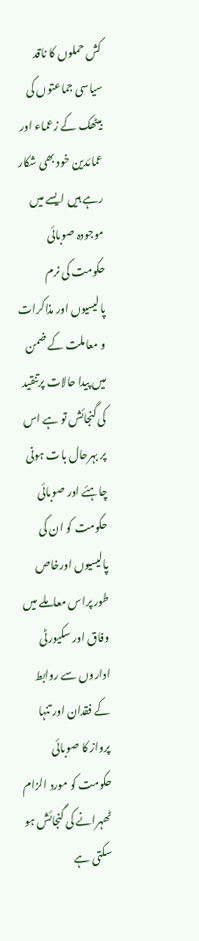کش حملوں کا ناقد سیاسی جماعتوں کی بیٹھک کے زعماء اور عمائدین خود بھی شکار رہے ہیں ایسے میں موجودہ صوبائی حکومت کی نرم پالیسیوں اور مذاکرات و معاملت کے ضمن میں پیدا حالات پرتنقید کی گنجائش تو ہے اس پر بہرحال بات ہونی چاہئے اور صوبائی حکومت کو ان کی پالیسیوں اورخاص طور پراس معاملے میں وفاق اور سکیورٹی اداروں سے روابط کے فقدان اور تنہا پرواز کا صوبائی حکومت کو مورد الزام ٹھہرانے کی گنجائش ہو سکتی ہے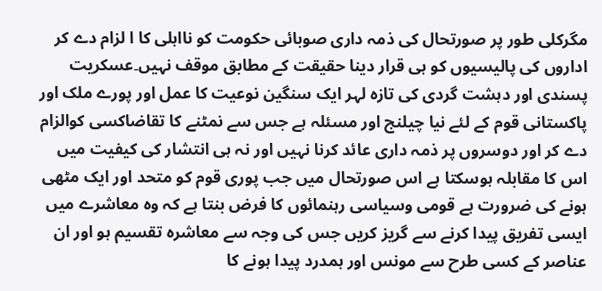مگرکلی طور پر صورتحال کی ذمہ داری صوبائی حکومت کو نااہلی کا ا لزام دے کر اداروں کی پالیسیوں کو ہی قرار دینا حقیقت کے مطابق موقف نہیں۔عسکریت پسندی اور دہشت گردی کی تازہ لہر ایک سنگین نوعیت کا عمل اور پورے ملک اور پاکستانی قوم کے لئے نیا چیلنج اور مسئلہ ہے جس سے نمٹنے کا تقاضاکسی کوالزام دے کر اور دوسروں پر ذمہ داری عائد کرنا نہیں اور نہ ہی انتشار کی کیفیت میں اس کا مقابلہ ہوسکتا ہے اس صورتحال میں جب پوری قوم کو متحد اور ایک مٹھی ہونے کی ضرورت ہے قومی وسیاسی رہنمائوں کا فرض بنتا ہے کہ وہ معاشرے میں ایسی تفریق پیدا کرنے سے گریز کریں جس کی وجہ سے معاشرہ تقسیم ہو اور ان عناصر کے کسی طرح سے مونس اور ہمدرد پیدا ہونے کا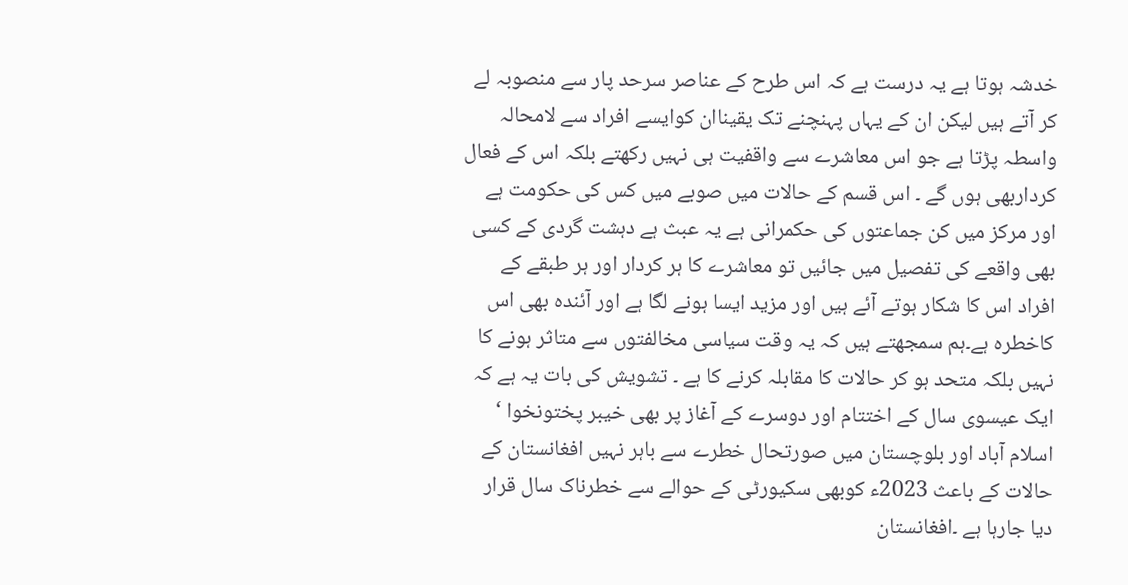خدشہ ہوتا ہے یہ درست ہے کہ اس طرح کے عناصر سرحد پار سے منصوبہ لے کر آتے ہیں لیکن ان کے یہاں پہنچنے تک یقیناان کوایسے افراد سے لامحالہ واسطہ پڑتا ہے جو اس معاشرے سے واقفیت ہی نہیں رکھتے بلکہ اس کے فعال کرداربھی ہوں گے ۔ اس قسم کے حالات میں صوبے میں کس کی حکومت ہے اور مرکز میں کن جماعتوں کی حکمرانی ہے یہ عبث ہے دہشت گردی کے کسی بھی واقعے کی تفصیل میں جائیں تو معاشرے کا ہر کردار اور ہر طبقے کے افراد اس کا شکار ہوتے آئے ہیں اور مزید ایسا ہونے لگا ہے اور آئندہ بھی اس کاخطرہ ہے۔ہم سمجھتے ہیں کہ یہ وقت سیاسی مخالفتوں سے متاثر ہونے کا نہیں بلکہ متحد ہو کر حالات کا مقابلہ کرنے کا ہے ۔ تشویش کی بات یہ ہے کہ ایک عیسوی سال کے اختتام اور دوسرے کے آغاز پر بھی خیبر پختونخوا ‘ اسلام آباد اور بلوچستان میں صورتحال خطرے سے باہر نہیں افغانستان کے حالات کے باعث 2023ء کوبھی سکیورٹی کے حوالے سے خطرناک سال قرار دیا جارہا ہے ۔افغانستان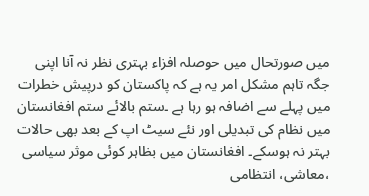میں صورتحال میں حوصلہ افزاء بہتری نظر نہ آنا اپنی جگہ تاہم مشکل امر یہ ہے کہ پاکستان کو درپیش خطرات میں پہلے سے اضافہ ہو رہا ہے ۔ستم بالائے ستم افغانستان میں نظام کی تبدیلی اور نئے سیٹ اپ کے بعد بھی حالات بہتر نہ ہوسکے۔ افغانستان میں بظاہر کوئی موثر سیاسی ،معاشی، انتظامی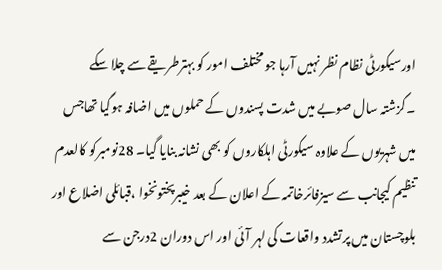اورسیکورٹی نظام نظر نہیں آرہا جو مختلف امور کو بہترطریقے سے چلا سکے ۔گزشتہ سال صوبے میں شدت پسندوں کے حملوں میں اضافہ ہوگیا تھاجس میں شہریوں کے علاوہ سیکورٹی اہلکاروں کو بھی نشانہ بنایا گیا۔ 28نومبرکو کالعدم تنظیم کیجانب سے سیزفائرخاتمہ کے اعلان کے بعد خیبرپختونخوا ،قبائلی اضلاع اور بلوچستان میں پرتشدد واقعات کی لہر آئی اور اس دوران 2درجن سے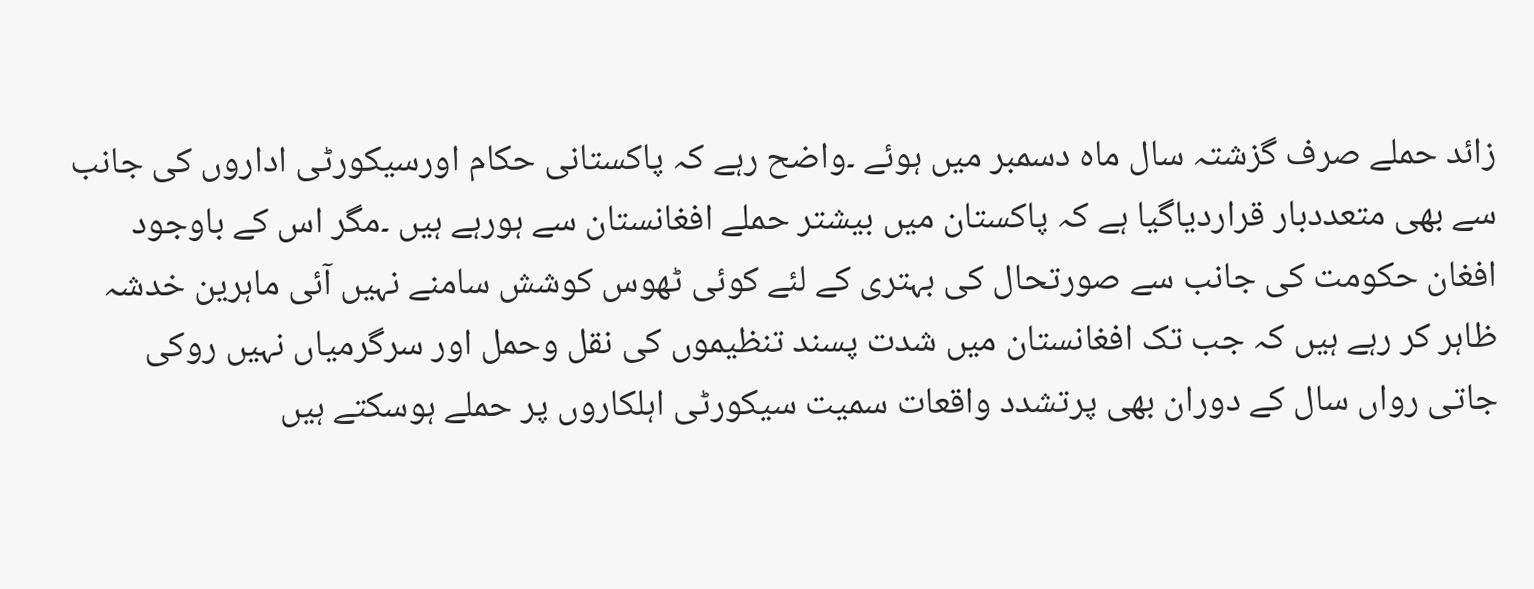زائد حملے صرف گزشتہ سال ماہ دسمبر میں ہوئے ۔واضح رہے کہ پاکستانی حکام اورسیکورٹی اداروں کی جانب سے بھی متعددبار قراردیاگیا ہے کہ پاکستان میں بیشتر حملے افغانستان سے ہورہے ہیں ۔مگر اس کے باوجود افغان حکومت کی جانب سے صورتحال کی بہتری کے لئے کوئی ٹھوس کوشش سامنے نہیں آئی ماہرین خدشہ ظاہر کر رہے ہیں کہ جب تک افغانستان میں شدت پسند تنظیموں کی نقل وحمل اور سرگرمیاں نہیں روکی جاتی رواں سال کے دوران بھی پرتشدد واقعات سمیت سیکورٹی اہلکاروں پر حملے ہوسکتے ہیں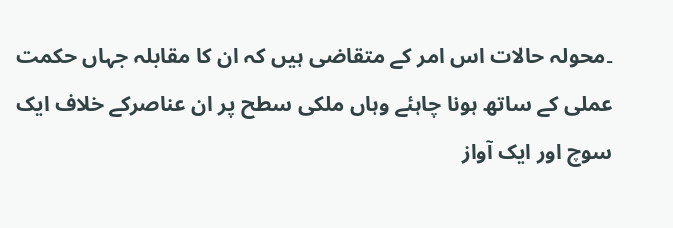۔محولہ حالات اس امر کے متقاضی ہیں کہ ان کا مقابلہ جہاں حکمت عملی کے ساتھ ہونا چاہئے وہاں ملکی سطح پر ان عناصرکے خلاف ایک سوچ اور ایک آواز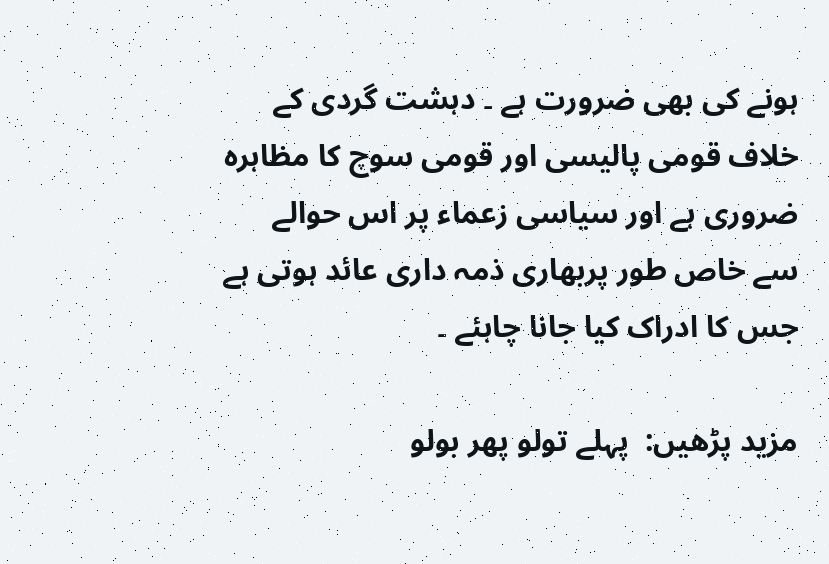ہونے کی بھی ضرورت ہے ۔ دہشت گردی کے خلاف قومی پالیسی اور قومی سوچ کا مظاہرہ ضروری ہے اور سیاسی زعماء پر اس حوالے سے خاص طور پربھاری ذمہ داری عائد ہوتی ہے جس کا ادراک کیا جانا چاہئے ۔

مزید پڑھیں:  پہلے تولو پھر بولو